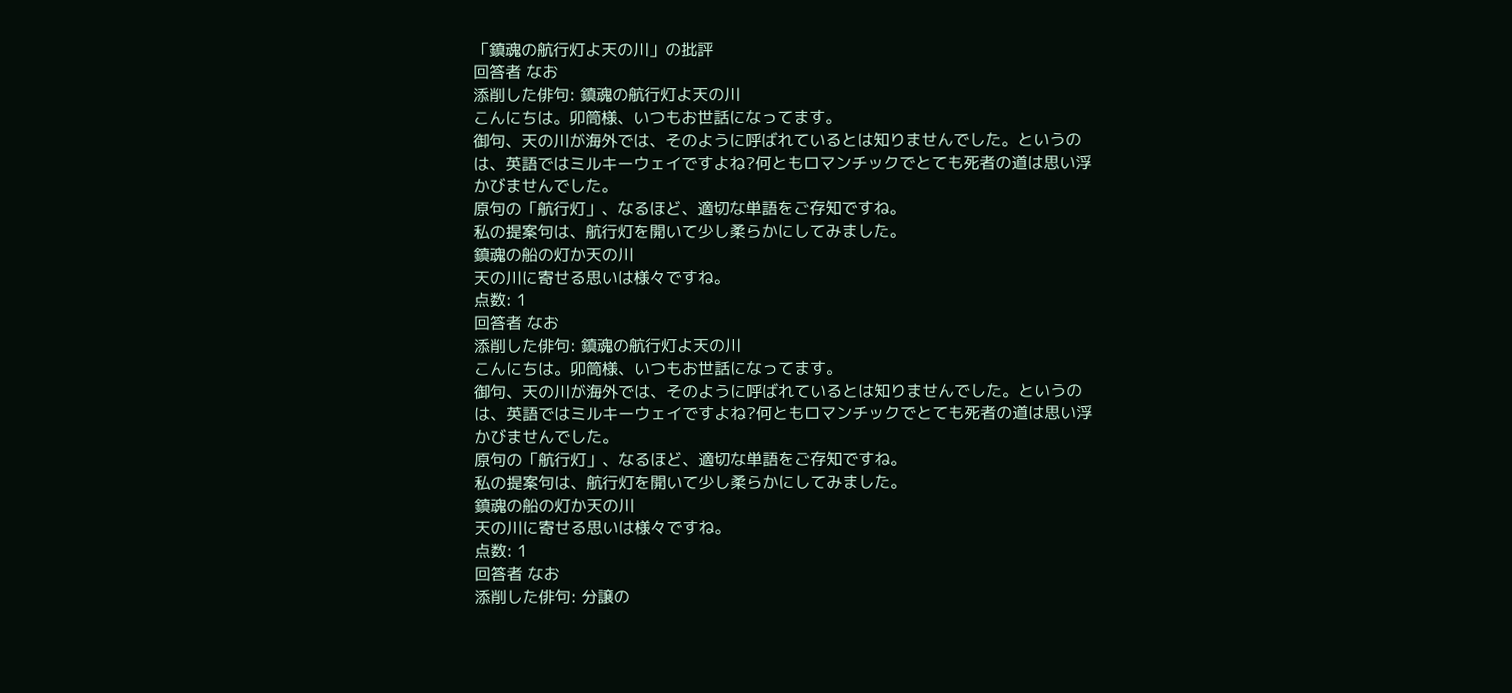「鎮魂の航行灯よ天の川」の批評
回答者 なお
添削した俳句: 鎮魂の航行灯よ天の川
こんにちは。卯筒様、いつもお世話になってます。
御句、天の川が海外では、そのように呼ばれているとは知りませんでした。というのは、英語ではミルキーウェイですよね?何ともロマンチックでとても死者の道は思い浮かびませんでした。
原句の「航行灯」、なるほど、適切な単語をご存知ですね。
私の提案句は、航行灯を開いて少し柔らかにしてみました。
鎮魂の船の灯か天の川
天の川に寄せる思いは様々ですね。
点数: 1
回答者 なお
添削した俳句: 鎮魂の航行灯よ天の川
こんにちは。卯筒様、いつもお世話になってます。
御句、天の川が海外では、そのように呼ばれているとは知りませんでした。というのは、英語ではミルキーウェイですよね?何ともロマンチックでとても死者の道は思い浮かびませんでした。
原句の「航行灯」、なるほど、適切な単語をご存知ですね。
私の提案句は、航行灯を開いて少し柔らかにしてみました。
鎮魂の船の灯か天の川
天の川に寄せる思いは様々ですね。
点数: 1
回答者 なお
添削した俳句: 分譲の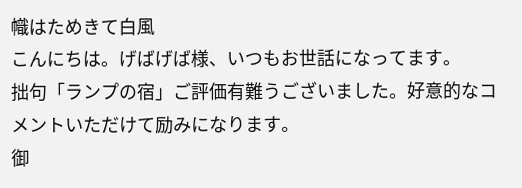幟はためきて白風
こんにちは。げばげば様、いつもお世話になってます。
拙句「ランプの宿」ご評価有難うございました。好意的なコメントいただけて励みになります。
御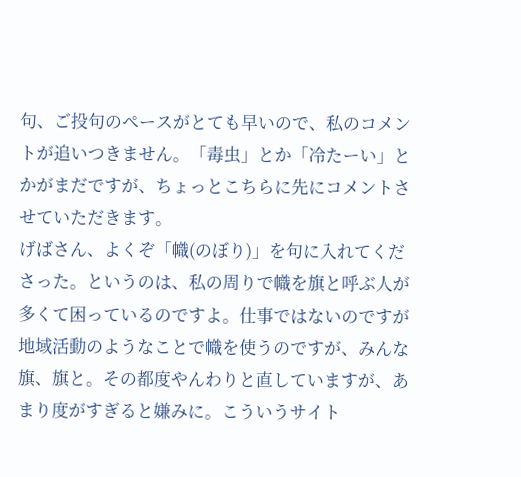句、ご投句のペースがとても早いので、私のコメントが追いつきません。「毒虫」とか「冷たーい」とかがまだですが、ちょっとこちらに先にコメントさせていただきます。
げばさん、よくぞ「幟(のぼり)」を句に入れてくださった。というのは、私の周りで幟を旗と呼ぶ人が多くて困っているのですよ。仕事ではないのですが地域活動のようなことで幟を使うのですが、みんな旗、旗と。その都度やんわりと直していますが、あまり度がすぎると嫌みに。こういうサイト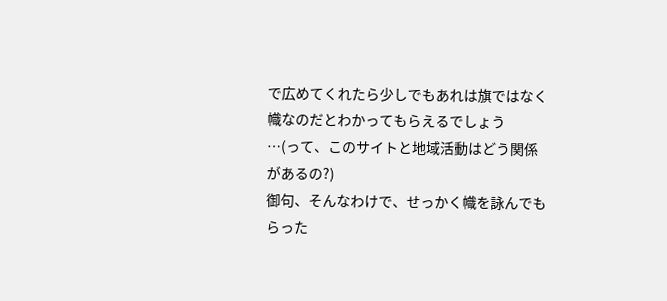で広めてくれたら少しでもあれは旗ではなく幟なのだとわかってもらえるでしょう
…(って、このサイトと地域活動はどう関係があるの?)
御句、そんなわけで、せっかく幟を詠んでもらった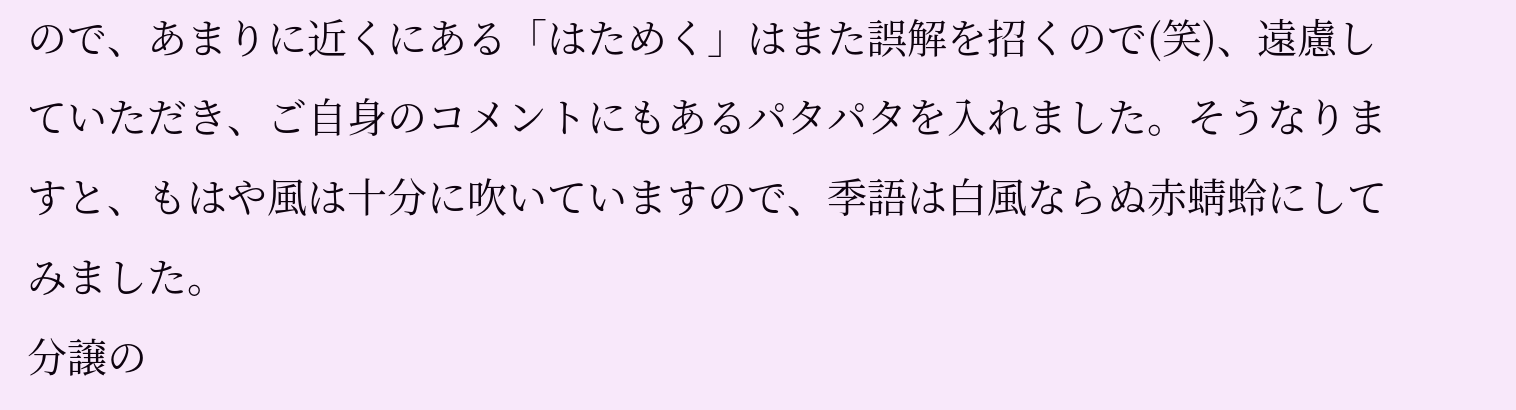ので、あまりに近くにある「はためく」はまた誤解を招くので(笑)、遠慮していただき、ご自身のコメントにもあるパタパタを入れました。そうなりますと、もはや風は十分に吹いていますので、季語は白風ならぬ赤蜻蛉にしてみました。
分譲の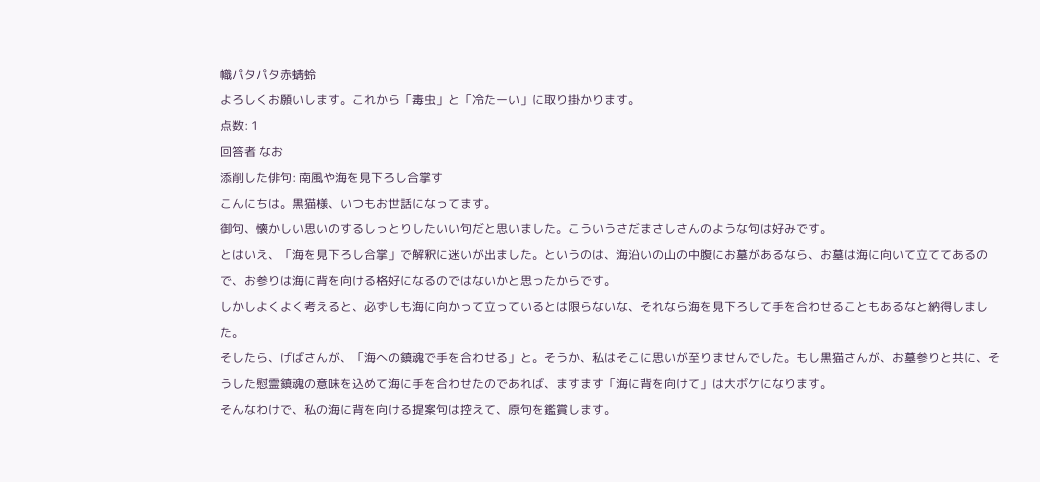幟パタパタ赤蜻蛉
よろしくお願いします。これから「毒虫」と「冷たーい」に取り掛かります。
点数: 1
回答者 なお
添削した俳句: 南風や海を見下ろし合掌す
こんにちは。黒猫様、いつもお世話になってます。
御句、懐かしい思いのするしっとりしたいい句だと思いました。こういうさだまさしさんのような句は好みです。
とはいえ、「海を見下ろし合掌」で解釈に迷いが出ました。というのは、海沿いの山の中腹にお墓があるなら、お墓は海に向いて立ててあるので、お参りは海に背を向ける格好になるのではないかと思ったからです。
しかしよくよく考えると、必ずしも海に向かって立っているとは限らないな、それなら海を見下ろして手を合わせることもあるなと納得しました。
そしたら、げばさんが、「海への鎮魂で手を合わせる」と。そうか、私はそこに思いが至りませんでした。もし黒猫さんが、お墓参りと共に、そうした慰霊鎮魂の意味を込めて海に手を合わせたのであれば、ますます「海に背を向けて」は大ボケになります。
そんなわけで、私の海に背を向ける提案句は控えて、原句を鑑賞します。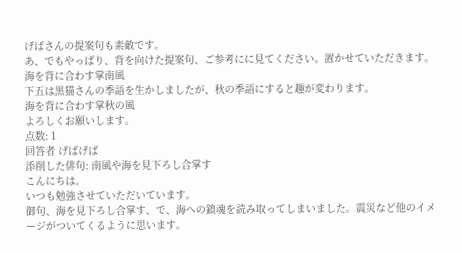げばさんの提案句も素敵です。
あ、でもやっぱり、背を向けた提案句、ご参考にに見てください。置かせていただきます。
海を背に合わす掌南風
下五は黒猫さんの季語を生かしましたが、秋の季語にすると趣が変わります。
海を背に合わす掌秋の風
よろしくお願いします。
点数: 1
回答者 げばげば
添削した俳句: 南風や海を見下ろし合掌す
こんにちは。
いつも勉強させていただいています。
御句、海を見下ろし合掌す、で、海への鎮魂を読み取ってしまいました。震災など他のイメージがついてくるように思います。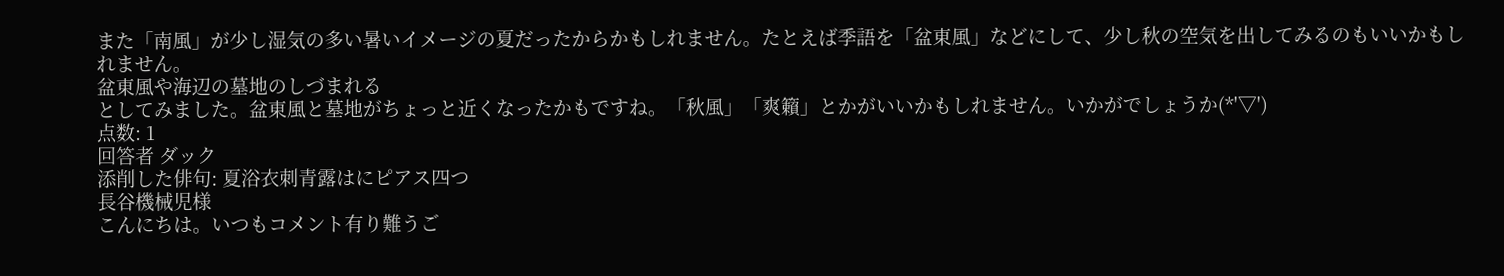また「南風」が少し湿気の多い暑いイメージの夏だったからかもしれません。たとえば季語を「盆東風」などにして、少し秋の空気を出してみるのもいいかもしれません。
盆東風や海辺の墓地のしづまれる
としてみました。盆東風と墓地がちょっと近くなったかもですね。「秋風」「爽籟」とかがいいかもしれません。いかがでしょうか(*'▽')
点数: 1
回答者 ダック
添削した俳句: 夏浴衣刺青露はにピアス四つ
長谷機械児様
こんにちは。いつもコメント有り難うご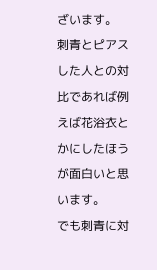ざいます。
刺青とピアスした人との対比であれば例えば花浴衣とかにしたほうが面白いと思います。
でも刺青に対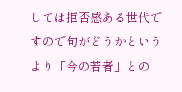しては拒否感ある世代ですので句がどうかというより「今の若者」との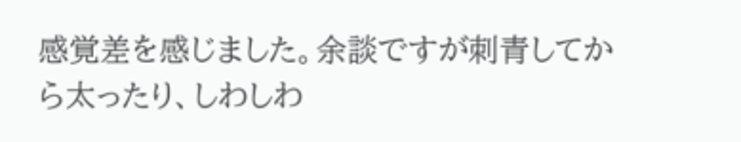感覚差を感じました。余談ですが刺青してから太ったり、しわしわ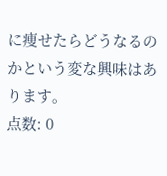に痩せたらどうなるのかという変な興味はあります。
点数: 0